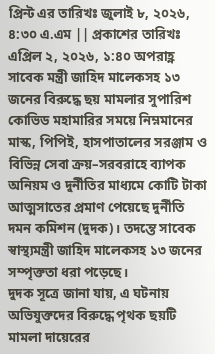প্রিন্ট এর তারিখঃ জুলাই ৮, ২০২৬, ৪:৩০ এ.এম || প্রকাশের তারিখঃ এপ্রিল ২, ২০২৬, ১:৪০ অপরাহ্ণ
সাবেক মন্ত্রী জাহিদ মালেকসহ ১৩ জনের বিরুদ্ধে ছয় মামলার সুপারিশ
কোভিড মহামারির সময়ে নিম্নমানের মাস্ক, পিপিই, হাসপাতালের সরঞ্জাম ও বিভিন্ন সেবা ক্রয়–সরবরাহে ব্যাপক অনিয়ম ও দুর্নীতির মাধ্যমে কোটি টাকা আত্মসাতের প্রমাণ পেয়েছে দুর্নীতি দমন কমিশন (দুদক)। তদন্তে সাবেক স্বাস্থ্যমন্ত্রী জাহিদ মালেকসহ ১৩ জনের সম্পৃক্ততা ধরা পড়েছে।
দুদক সূত্রে জানা যায়, এ ঘটনায় অভিযুক্তদের বিরুদ্ধে পৃথক ছয়টি মামলা দায়েরের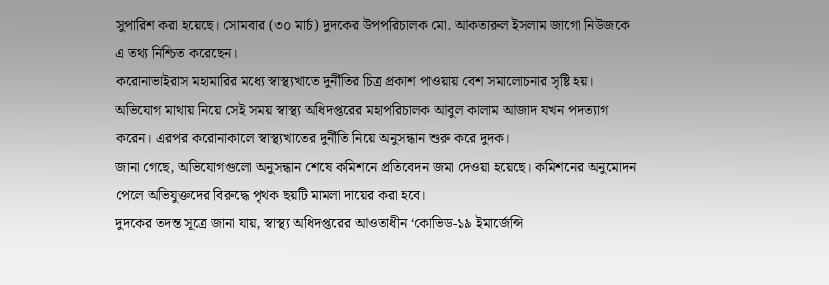সুপারিশ করা হয়েছে। সোমবার (৩০ মার্চ) দুদকের উপপরিচালক মো. আকতারুল ইসলাম জাগো নিউজকে এ তথ্য নিশ্চিত করেছেন।
করোনাভাইরাস মহামারির মধ্যে স্বাস্থ্যখাতে দুর্নীতির চিত্র প্রকাশ পাওয়ায় বেশ সমালোচনার সৃষ্টি হয়। অভিযোগ মাথায় নিয়ে সেই সময় স্বাস্থ্য অধিদপ্তরের মহাপরিচালক আবুল কালাম আজাদ যখন পদত্যাগ করেন। এরপর করোনাকালে স্বাস্থ্যখাতের দুর্নীতি নিয়ে অনুসন্ধান শুরু করে দুদক।
জানা গেছে, অভিযোগগুলো অনুসন্ধান শেষে কমিশনে প্রতিবেদন জমা দেওয়া হয়েছে। কমিশনের অনুমোদন পেলে অভিযুক্তদের বিরুদ্ধে পৃথক ছয়টি মামলা দায়ের করা হবে।
দুদকের তদন্ত সূত্রে জানা যায়, স্বাস্থ্য অধিদপ্তরের আওতাধীন ‘কোভিড-১৯ ইমার্জেন্সি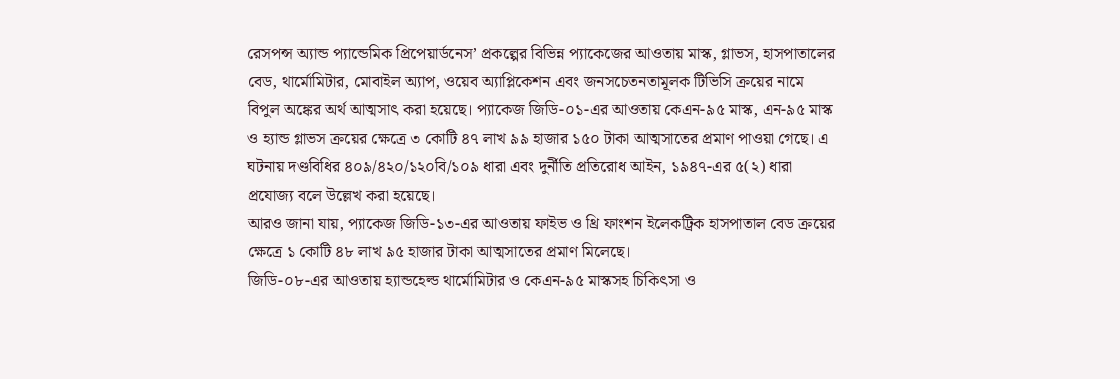রেসপন্স অ্যান্ড প্যান্ডেমিক প্রিপেয়ার্ডনেস’ প্রকল্পের বিভিন্ন প্যাকেজের আওতায় মাস্ক, গ্লাভস, হাসপাতালের বেড, থার্মোমিটার, মোবাইল অ্যাপ, ওয়েব অ্যাপ্লিকেশন এবং জনসচেতনতামূলক টিভিসি ক্রয়ের নামে বিপুল অঙ্কের অর্থ আত্মসাৎ করা হয়েছে। প্যাকেজ জিডি-০১-এর আওতায় কেএন-৯৫ মাস্ক, এন-৯৫ মাস্ক ও হ্যান্ড গ্লাভস ক্রয়ের ক্ষেত্রে ৩ কোটি ৪৭ লাখ ৯৯ হাজার ১৫০ টাকা আত্মসাতের প্রমাণ পাওয়া গেছে। এ ঘটনায় দণ্ডবিধির ৪০৯/৪২০/১২০বি/১০৯ ধারা এবং দুর্নীতি প্রতিরোধ আইন, ১৯৪৭-এর ৫(২) ধারা প্রযোজ্য বলে উল্লেখ করা হয়েছে।
আরও জানা যায়, প্যাকেজ জিডি-১৩-এর আওতায় ফাইভ ও থ্রি ফাংশন ইলেকট্রিক হাসপাতাল বেড ক্রয়ের ক্ষেত্রে ১ কোটি ৪৮ লাখ ৯৫ হাজার টাকা আত্মসাতের প্রমাণ মিলেছে।
জিডি-০৮-এর আওতায় হ্যান্ডহেল্ড থার্মোমিটার ও কেএন-৯৫ মাস্কসহ চিকিৎসা ও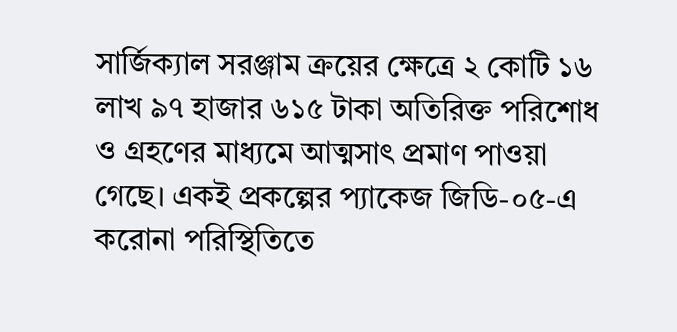সার্জিক্যাল সরঞ্জাম ক্রয়ের ক্ষেত্রে ২ কোটি ১৬ লাখ ৯৭ হাজার ৬১৫ টাকা অতিরিক্ত পরিশোধ ও গ্রহণের মাধ্যমে আত্মসাৎ প্রমাণ পাওয়া গেছে। একই প্রকল্পের প্যাকেজ জিডি-০৫-এ করোনা পরিস্থিতিতে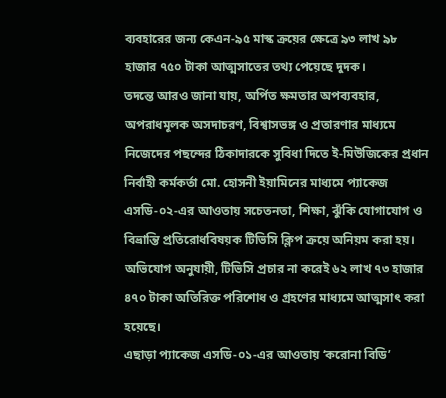ব্যবহারের জন্য কেএন-৯৫ মাস্ক ক্রয়ের ক্ষেত্রে ৯৩ লাখ ৯৮ হাজার ৭৫০ টাকা আত্মসাতের তথ্য পেয়েছে দুদক।
তদন্তে আরও জানা যায়, অর্পিত ক্ষমতার অপব্যবহার, অপরাধমূলক অসদাচরণ, বিশ্বাসভঙ্গ ও প্রতারণার মাধ্যমে নিজেদের পছন্দের ঠিকাদারকে সুবিধা দিতে ই-মিউজিকের প্রধান নির্বাহী কর্মকর্তা মো. হোসনী ইয়ামিনের মাধ্যমে প্যাকেজ এসডি-০২-এর আওতায় সচেতনতা, শিক্ষা, ঝুঁকি যোগাযোগ ও বিভ্রান্তি প্রতিরোধবিষয়ক টিভিসি ক্লিপ ক্রয়ে অনিয়ম করা হয়। অভিযোগ অনুযায়ী, টিভিসি প্রচার না করেই ৬২ লাখ ৭৩ হাজার ৪৭০ টাকা অতিরিক্ত পরিশোধ ও গ্রহণের মাধ্যমে আত্মসাৎ করা হয়েছে।
এছাড়া প্যাকেজ এসডি-০১-এর আওতায় ‘করোনা বিডি’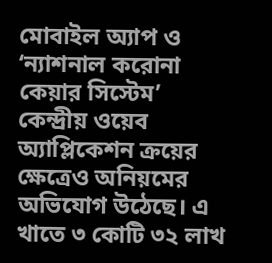মোবাইল অ্যাপ ও ‘ন্যাশনাল করোনা কেয়ার সিস্টেম’ কেন্দ্রীয় ওয়েব অ্যাপ্লিকেশন ক্রয়ের ক্ষেত্রেও অনিয়মের অভিযোগ উঠেছে। এ খাতে ৩ কোটি ৩২ লাখ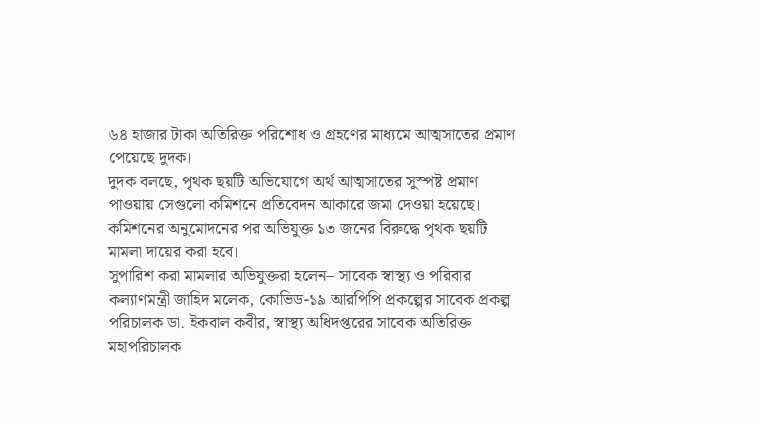৬৪ হাজার টাকা অতিরিক্ত পরিশোধ ও গ্রহণের মাধ্যমে আত্মসাতের প্রমাণ পেয়েছে দুদক।
দুদক বলছে, পৃথক ছয়টি অভিযোগে অর্থ আত্মসাতের সুস্পষ্ট প্রমাণ পাওয়ায় সেগুলো কমিশনে প্রতিবেদন আকারে জমা দেওয়া হয়েছে। কমিশনের অনুমোদনের পর অভিযুক্ত ১৩ জনের বিরুদ্ধে পৃথক ছয়টি মামলা দায়ের করা হবে।
সুপারিশ করা মামলার অভিযুক্তরা হলেন– সাবেক স্বাস্থ্য ও পরিবার কল্যাণমন্ত্রী জাহিদ মলেক, কোভিড-১৯ আরপিপি প্রকল্পের সাবেক প্রকল্প পরিচালক ডা. ইকবাল কবীর, স্বাস্থ্য অধিদপ্তরের সাবেক অতিরিক্ত মহাপরিচালক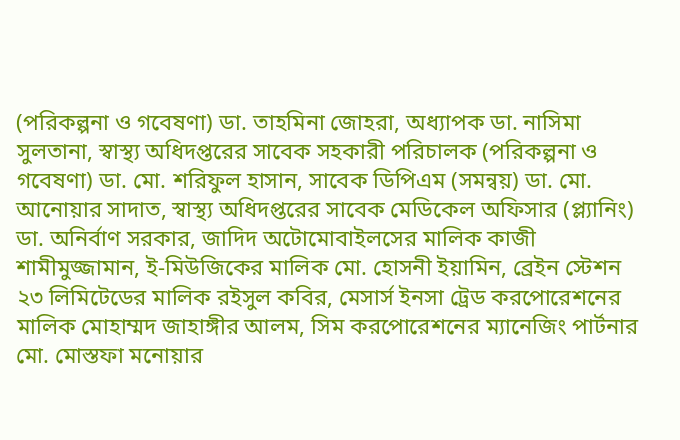(পরিকল্পনা ও গবেষণা) ডা. তাহমিনা জোহরা, অধ্যাপক ডা. নাসিমা সুলতানা, স্বাস্থ্য অধিদপ্তরের সাবেক সহকারী পরিচালক (পরিকল্পনা ও গবেষণা) ডা. মো. শরিফুল হাসান, সাবেক ডিপিএম (সমন্বয়) ডা. মো. আনোয়ার সাদাত, স্বাস্থ্য অধিদপ্তরের সাবেক মেডিকেল অফিসার (প্ল্যানিং) ডা. অনির্বাণ সরকার, জাদিদ অটোমোবাইলসের মালিক কাজী শামীমুজ্জামান, ই-মিউজিকের মালিক মো. হোসনী ইয়ামিন, ব্রেইন স্টেশন ২৩ লিমিটেডের মালিক রইসুল কবির, মেসার্স ইনসা ট্রেড করপোরেশনের মালিক মোহাম্মদ জাহাঙ্গীর আলম, সিম করপোরেশনের ম্যানেজিং পার্টনার মো. মোস্তফা মনোয়ার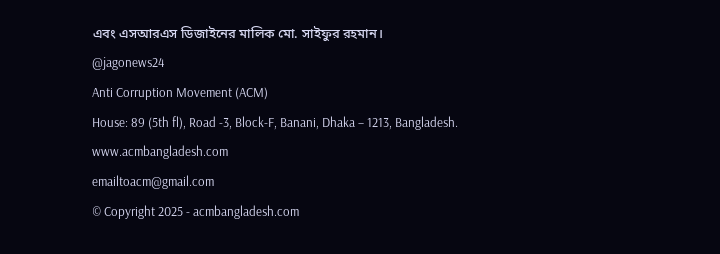এবং এসআরএস ডিজাইনের মালিক মো. সাইফুর রহমান।
@jagonews24
Anti Corruption Movement (ACM)
House: 89 (5th fl), Road -3, Block-F, Banani, Dhaka – 1213, Bangladesh.
www.acmbangladesh.com
emailtoacm@gmail.com
© Copyright 2025 - acmbangladesh.com